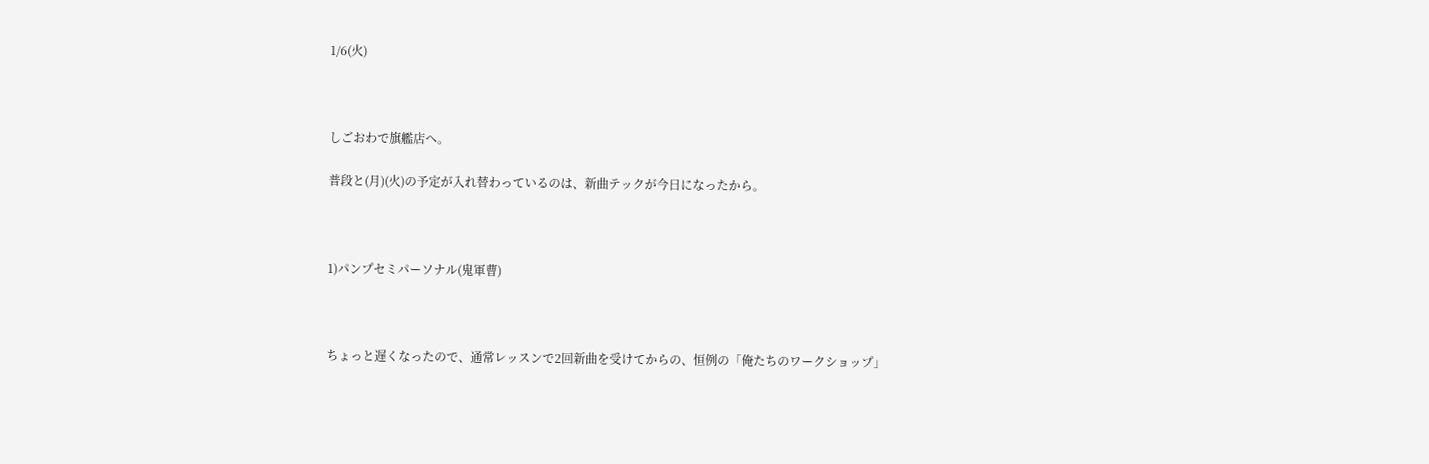1/6(火)



しごおわで旗艦店へ。

普段と(月)(火)の予定が入れ替わっているのは、新曲テックが今日になったから。



1)パンプセミパーソナル(鬼軍曹)



ちょっと遅くなったので、通常レッスンで2回新曲を受けてからの、恒例の「俺たちのワークショップ」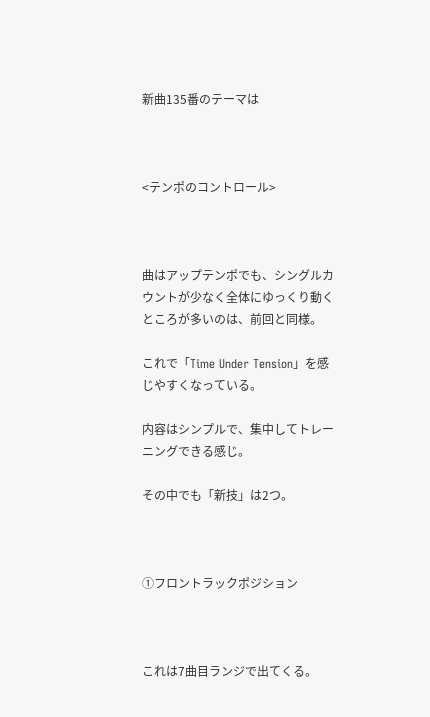新曲135番のテーマは



<テンポのコントロール>



曲はアップテンポでも、シングルカウントが少なく全体にゆっくり動くところが多いのは、前回と同様。

これで「Time Under Tension」を感じやすくなっている。

内容はシンプルで、集中してトレーニングできる感じ。

その中でも「新技」は2つ。



①フロントラックポジション



これは7曲目ランジで出てくる。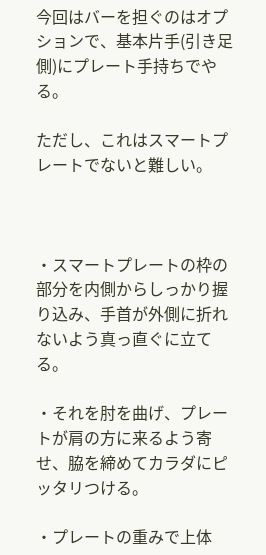今回はバーを担ぐのはオプションで、基本片手(引き足側)にプレート手持ちでやる。

ただし、これはスマートプレートでないと難しい。



・スマートプレートの枠の部分を内側からしっかり握り込み、手首が外側に折れないよう真っ直ぐに立てる。

・それを肘を曲げ、プレートが肩の方に来るよう寄せ、脇を締めてカラダにピッタリつける。

・プレートの重みで上体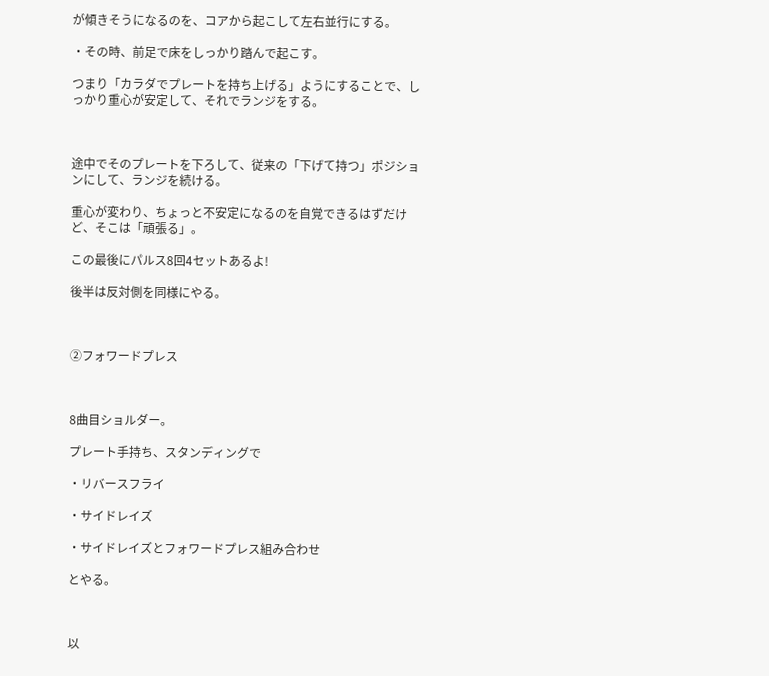が傾きそうになるのを、コアから起こして左右並行にする。

・その時、前足で床をしっかり踏んで起こす。

つまり「カラダでプレートを持ち上げる」ようにすることで、しっかり重心が安定して、それでランジをする。



途中でそのプレートを下ろして、従来の「下げて持つ」ポジションにして、ランジを続ける。

重心が変わり、ちょっと不安定になるのを自覚できるはずだけど、そこは「頑張る」。

この最後にパルス8回4セットあるよ!

後半は反対側を同様にやる。



②フォワードプレス



8曲目ショルダー。

プレート手持ち、スタンディングで

・リバースフライ

・サイドレイズ

・サイドレイズとフォワードプレス組み合わせ

とやる。



以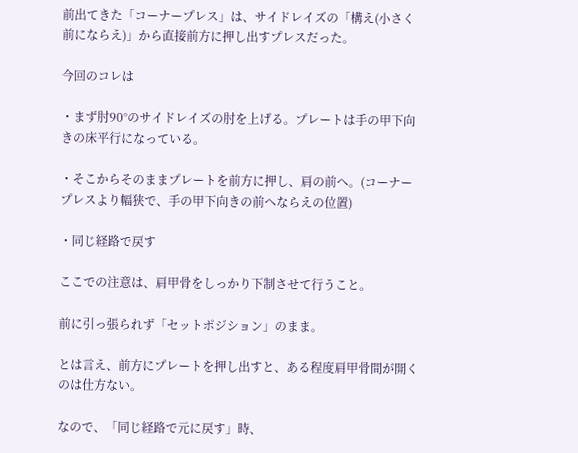前出てきた「コーナープレス」は、サイドレイズの「構え(小さく前にならえ)」から直接前方に押し出すプレスだった。

今回のコレは

・まず肘90°のサイドレイズの肘を上げる。プレートは手の甲下向きの床平行になっている。

・そこからそのままプレートを前方に押し、肩の前へ。(コーナープレスより幅狭で、手の甲下向きの前へならえの位置)

・同じ経路で戻す

ここでの注意は、肩甲骨をしっかり下制させて行うこと。

前に引っ張られず「セットポジション」のまま。

とは言え、前方にプレートを押し出すと、ある程度肩甲骨間が開くのは仕方ない。

なので、「同じ経路で元に戻す」時、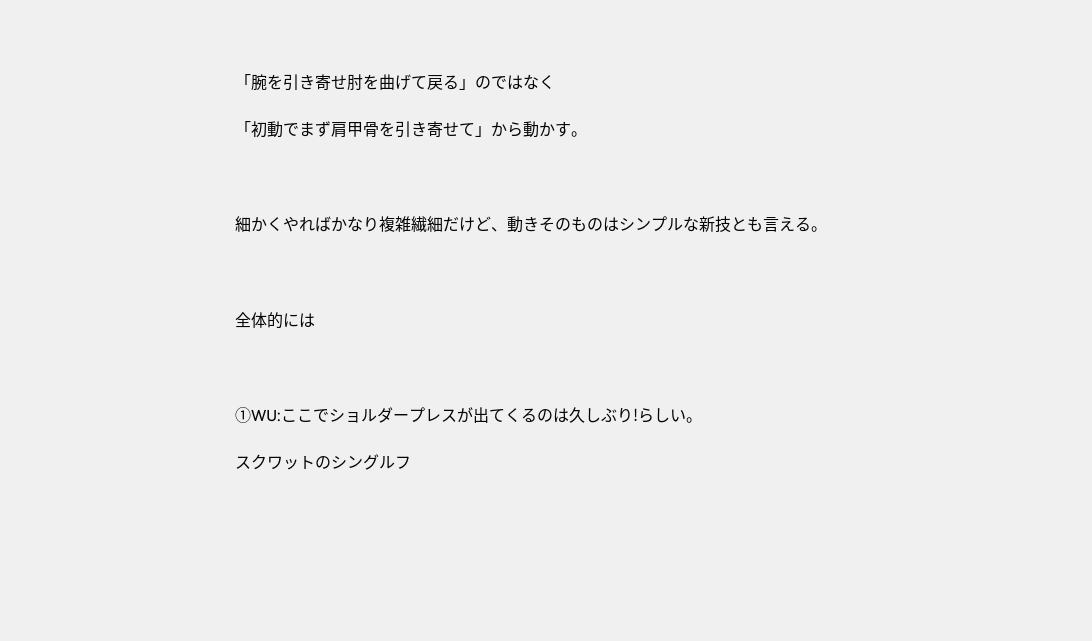「腕を引き寄せ肘を曲げて戻る」のではなく

「初動でまず肩甲骨を引き寄せて」から動かす。



細かくやればかなり複雑繊細だけど、動きそのものはシンプルな新技とも言える。



全体的には



①WU:ここでショルダープレスが出てくるのは久しぶり!らしい。

スクワットのシングルフ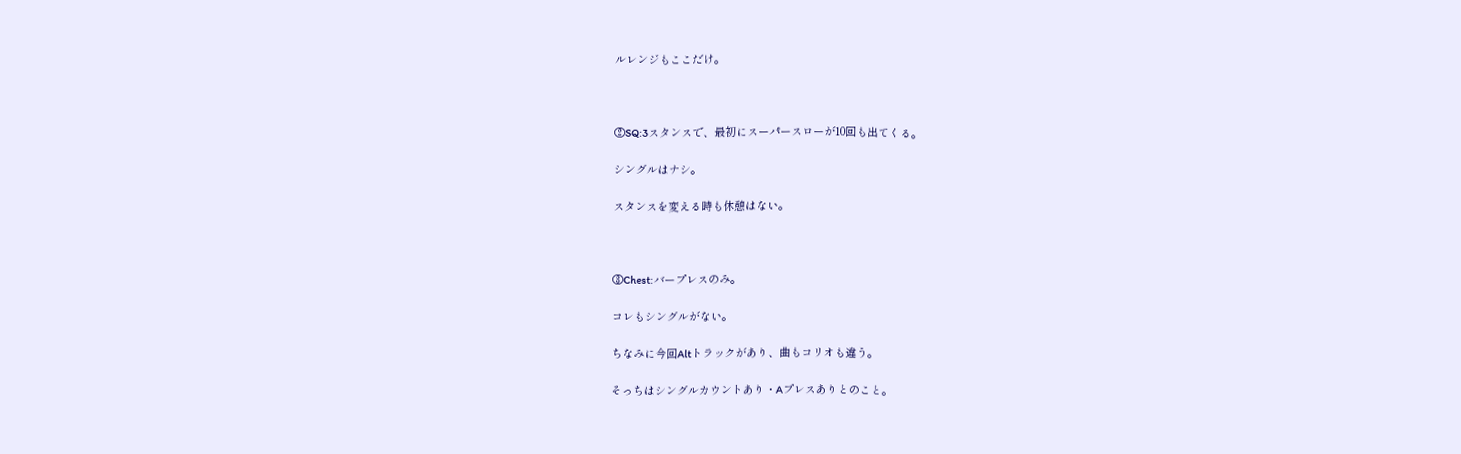ルレンジもここだけ。



②SQ:3スタンスで、最初にスーパースローが10回も出てくる。

シングルはナシ。

スタンスを変える時も休憩はない。



③Chest:バープレスのみ。

コレもシングルがない。

ちなみに今回Altトラックがあり、曲もコリオも違う。

そっちはシングルカウントあり・Aプレスありとのこと。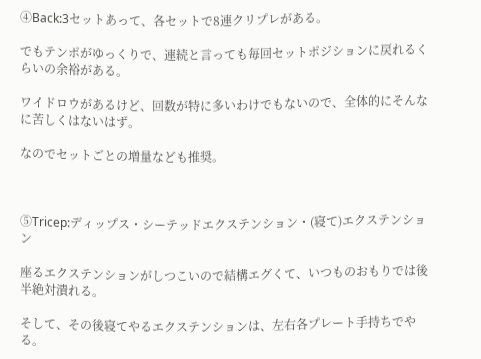④Back:3セットあって、各セットで8連クリプレがある。

でもテンポがゆっくりで、連続と言っても毎回セットポジションに戻れるくらいの余裕がある。

ワイドロウがあるけど、回数が特に多いわけでもないので、全体的にそんなに苦しくはないはず。

なのでセットごとの増量なども推奨。



⑤Tricep:ディップス・シーテッドエクステンション・(寝て)エクステンション

座るエクステンションがしつこいので結構エグくて、いつものおもりでは後半絶対潰れる。

そして、その後寝てやるエクステンションは、左右各プレート手持ちでやる。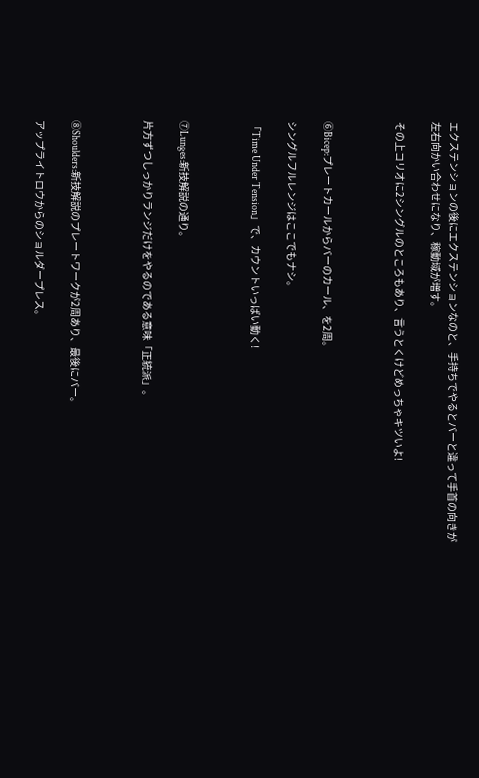エクステンションの後にエクステンションなのと、手持ちでやるとバーと違って手首の向きが左右向かい合わせになり、稼動域が増す。

その上コリオに2シングルのところもあり、言うとくけどめっちゃキツいよ!



⑥Bicep:プレートカールからバーのカール、を2周。

シングルフルレンジはここでもナシ。

「Time Under Tension」で、カウントいっぱい動く!



⑦Lunges:新技解説の通り。

片方ずつしっかりランジだけをやるのである意味「正統派」。



⑧Shoulders:新技解説のプレートワークが2周あり、最後にバー。

アップライトロウからのショルダープレス。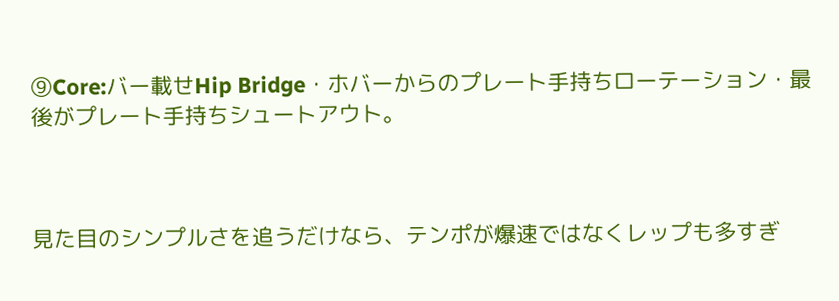⑨Core:バー載せHip Bridge・ホバーからのプレート手持ちローテーション・最後がプレート手持ちシュートアウト。



見た目のシンプルさを追うだけなら、テンポが爆速ではなくレップも多すぎ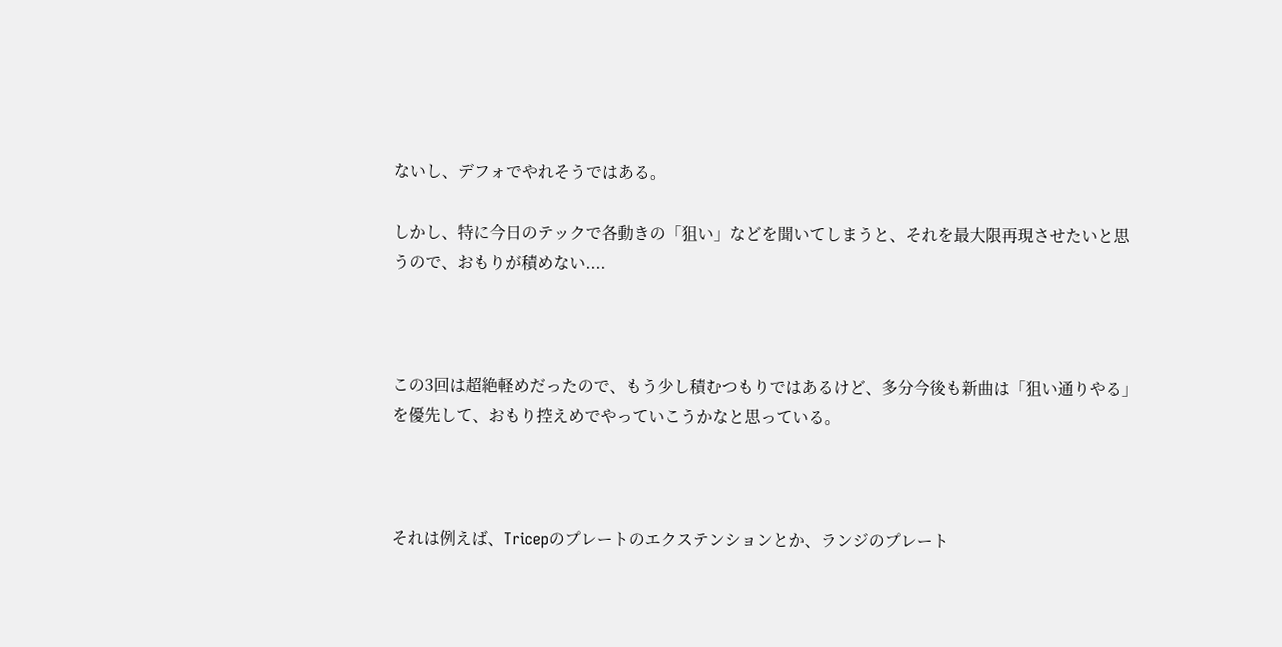ないし、デフォでやれそうではある。

しかし、特に今日のテックで各動きの「狙い」などを聞いてしまうと、それを最大限再現させたいと思うので、おもりが積めない....



この3回は超絶軽めだったので、もう少し積むつもりではあるけど、多分今後も新曲は「狙い通りやる」を優先して、おもり控えめでやっていこうかなと思っている。



それは例えば、Tricepのプレートのエクステンションとか、ランジのプレート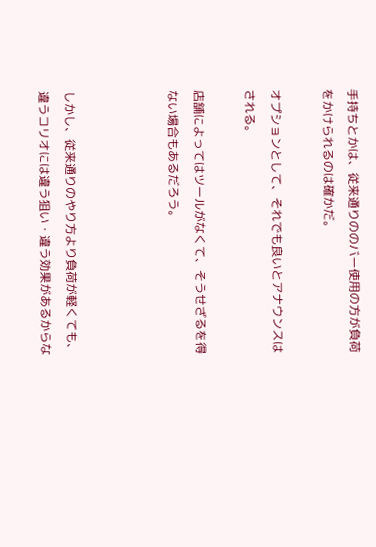手持ちとかは、従来通りののバー使用の方が負荷をかけられるのは確かだ。

オプションとして、それでも良いとアナウンスはされる。

店舗によってはツールがなくて、そうせざるを得ない場合もあるだろう。



しかし、従来通りのやり方より負荷が軽くても、違うコリオには違う狙い・違う効果があるからな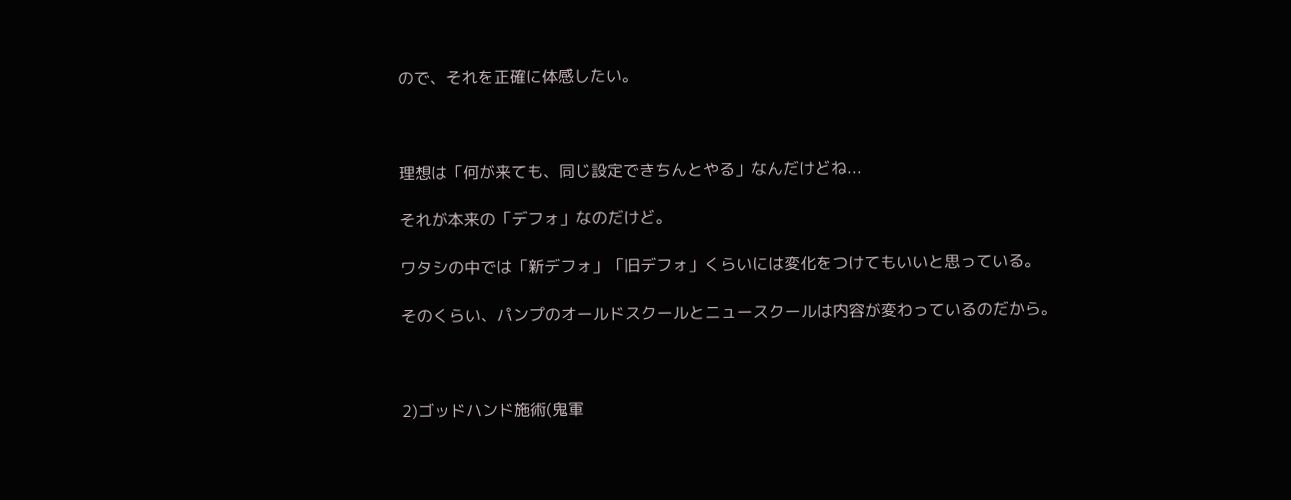ので、それを正確に体感したい。



理想は「何が来ても、同じ設定できちんとやる」なんだけどね...

それが本来の「デフォ」なのだけど。

ワタシの中では「新デフォ」「旧デフォ」くらいには変化をつけてもいいと思っている。

そのくらい、パンプのオールドスクールとニュースクールは内容が変わっているのだから。



2)ゴッドハンド施術(鬼軍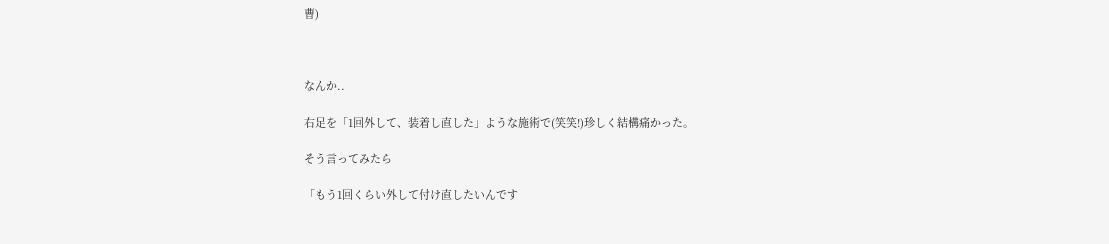曹)



なんか..

右足を「1回外して、装着し直した」ような施術で(笑笑!)珍しく結構痛かった。

そう言ってみたら

「もう1回くらい外して付け直したいんです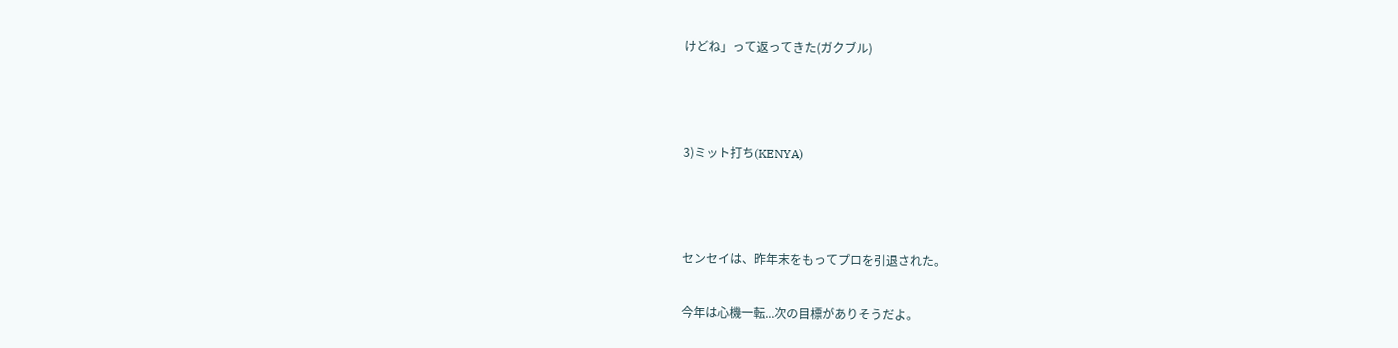けどね」って返ってきた(ガクブル)



3)ミット打ち(KENYA)



センセイは、昨年末をもってプロを引退された。

今年は心機一転...次の目標がありそうだよ。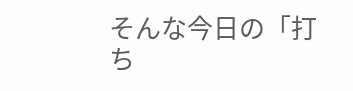そんな今日の「打ち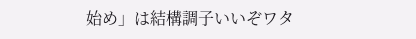始め」は結構調子いいぞワタ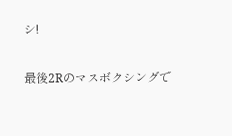シ!

最後2Rのマスボクシングで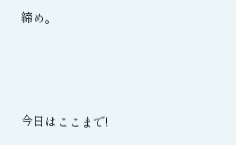締め。



今日はここまで!